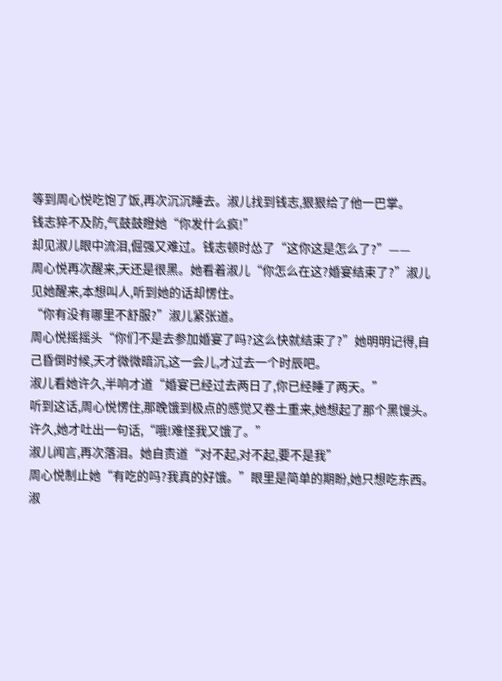等到周心悦吃饱了饭,再次沉沉睡去。淑儿找到钱志,狠狠给了他一巴掌。
钱志猝不及防,气鼓鼓瞪她“你发什么疯!”
却见淑儿眼中流泪,倔强又难过。钱志顿时怂了“这你这是怎么了?”——
周心悦再次醒来,天还是很黑。她看着淑儿“你怎么在这?婚宴结束了?”淑儿见她醒来,本想叫人,听到她的话却愣住。
“你有没有哪里不舒服?”淑儿紧张道。
周心悦摇摇头“你们不是去参加婚宴了吗?这么快就结束了?”她明明记得,自己昏倒时候,天才微微暗沉,这一会儿,才过去一个时辰吧。
淑儿看她许久,半响才道“婚宴已经过去两日了,你已经睡了两天。”
听到这话,周心悦愣住,那晚饿到极点的感觉又卷土重来,她想起了那个黑馒头。许久,她才吐出一句话,“哦!难怪我又饿了。”
淑儿闻言,再次落泪。她自责道“对不起,对不起,要不是我”
周心悦制止她“有吃的吗?我真的好饿。”眼里是简单的期盼,她只想吃东西。
淑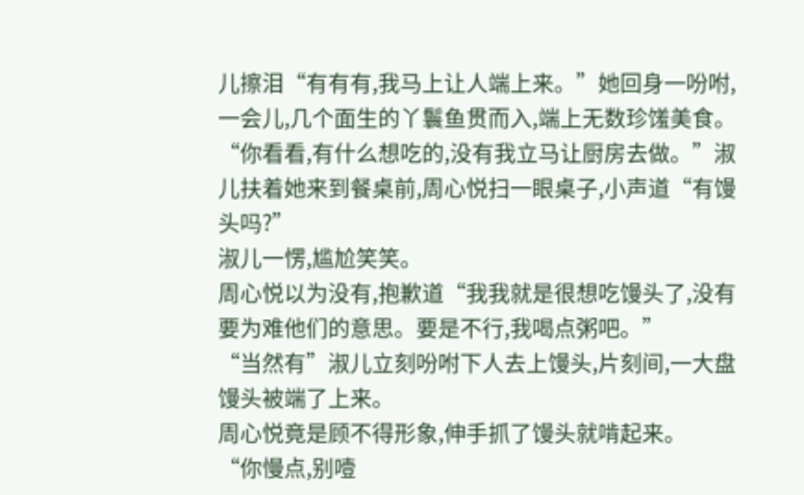儿擦泪“有有有,我马上让人端上来。”她回身一吩咐,一会儿,几个面生的丫鬟鱼贯而入,端上无数珍馐美食。
“你看看,有什么想吃的,没有我立马让厨房去做。”淑儿扶着她来到餐桌前,周心悦扫一眼桌子,小声道“有馒头吗?”
淑儿一愣,尴尬笑笑。
周心悦以为没有,抱歉道“我我就是很想吃馒头了,没有要为难他们的意思。要是不行,我喝点粥吧。”
“当然有”淑儿立刻吩咐下人去上馒头,片刻间,一大盘馒头被端了上来。
周心悦竟是顾不得形象,伸手抓了馒头就啃起来。
“你慢点,别噎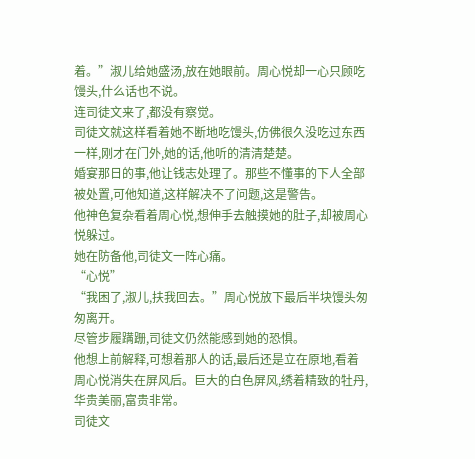着。”淑儿给她盛汤,放在她眼前。周心悦却一心只顾吃馒头,什么话也不说。
连司徒文来了,都没有察觉。
司徒文就这样看着她不断地吃馒头,仿佛很久没吃过东西一样,刚才在门外,她的话,他听的清清楚楚。
婚宴那日的事,他让钱志处理了。那些不懂事的下人全部被处置,可他知道,这样解决不了问题,这是警告。
他神色复杂看着周心悦,想伸手去触摸她的肚子,却被周心悦躲过。
她在防备他,司徒文一阵心痛。
“心悦”
“我困了,淑儿,扶我回去。”周心悦放下最后半块馒头匆匆离开。
尽管步履蹒跚,司徒文仍然能感到她的恐惧。
他想上前解释,可想着那人的话,最后还是立在原地,看着周心悦消失在屏风后。巨大的白色屏风,绣着精致的牡丹,华贵美丽,富贵非常。
司徒文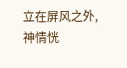立在屏风之外,神情恍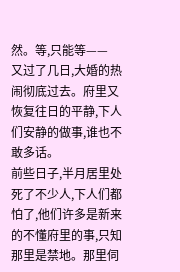然。等,只能等——
又过了几日,大婚的热闹彻底过去。府里又恢复往日的平静,下人们安静的做事,谁也不敢多话。
前些日子,半月居里处死了不少人,下人们都怕了,他们许多是新来的不懂府里的事,只知那里是禁地。那里伺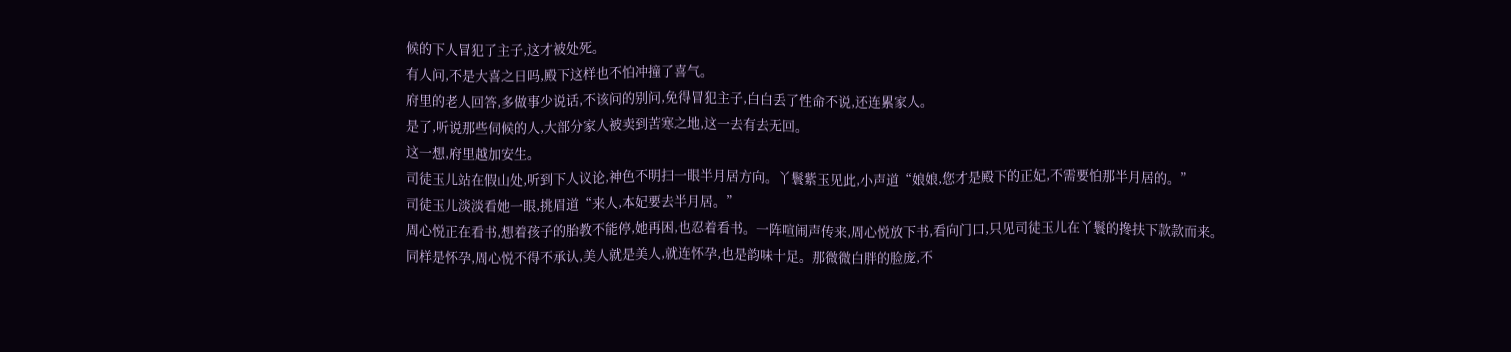候的下人冒犯了主子,这才被处死。
有人问,不是大喜之日吗,殿下这样也不怕冲撞了喜气。
府里的老人回答,多做事少说话,不该问的别问,免得冒犯主子,白白丢了性命不说,还连累家人。
是了,听说那些伺候的人,大部分家人被卖到苦寒之地,这一去有去无回。
这一想,府里越加安生。
司徒玉儿站在假山处,听到下人议论,神色不明扫一眼半月居方向。丫鬟紫玉见此,小声道“娘娘,您才是殿下的正妃,不需要怕那半月居的。”
司徒玉儿淡淡看她一眼,挑眉道“来人,本妃要去半月居。”
周心悦正在看书,想着孩子的胎教不能停,她再困,也忍着看书。一阵喧闹声传来,周心悦放下书,看向门口,只见司徒玉儿在丫鬟的搀扶下款款而来。
同样是怀孕,周心悦不得不承认,美人就是美人,就连怀孕,也是韵味十足。那微微白胖的脸庞,不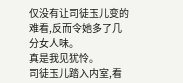仅没有让司徒玉儿变的难看,反而令她多了几分女人味。
真是我见犹怜。
司徒玉儿踏入内室,看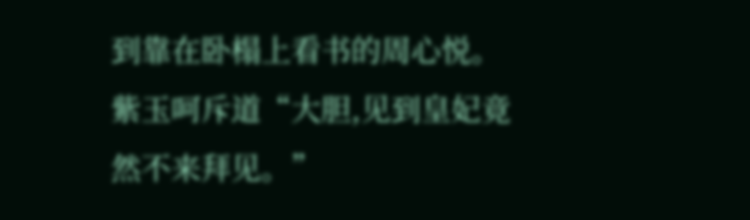到靠在卧榻上看书的周心悦。紫玉呵斥道“大胆,见到皇妃竟然不来拜见。”